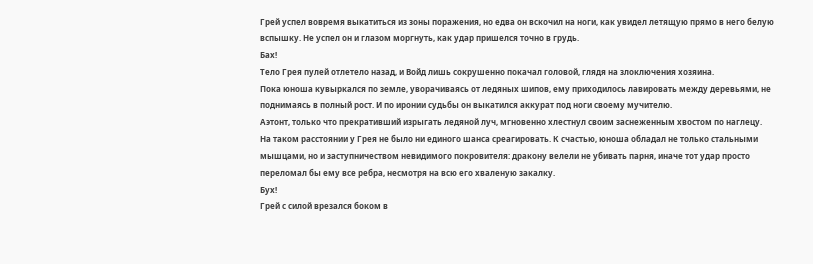Грей успел вовремя выкатиться из зоны поражения, но едва он вскочил на ноги, как увидел летящую прямо в него белую вспышку. Не успел он и глазом моргнуть, как удар пришелся точно в грудь.
Бах!
Тело Грея пулей отлетело назад, и Войд лишь сокрушенно покачал головой, глядя на злоключения хозяина.
Пока юноша кувыркался по земле, уворачиваясь от ледяных шипов, ему приходилось лавировать между деревьями, не поднимаясь в полный рост. И по иронии судьбы он выкатился аккурат под ноги своему мучителю.
Аэтонт, только что прекративший изрыгать ледяной луч, мгновенно хлестнул своим заснеженным хвостом по наглецу.
На таком расстоянии у Грея не было ни единого шанса среагировать. К счастью, юноша обладал не только стальными мышцами, но и заступничеством невидимого покровителя: дракону велели не убивать парня, иначе тот удар просто переломал бы ему все ребра, несмотря на всю его хваленую закалку.
Бух!
Грей с силой врезался боком в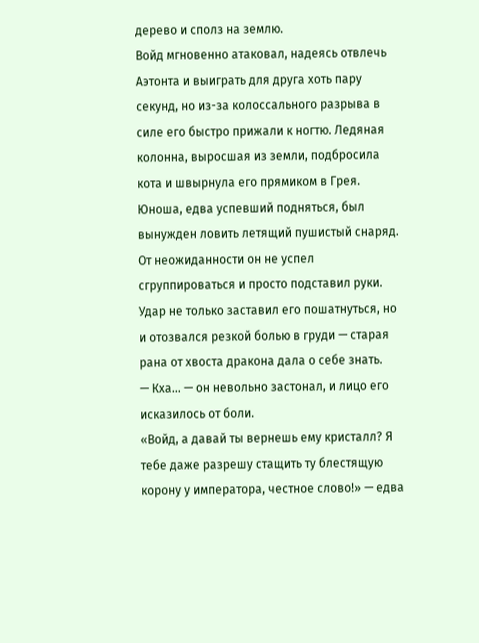дерево и сполз на землю.
Войд мгновенно атаковал, надеясь отвлечь Аэтонта и выиграть для друга хоть пару секунд, но из-за колоссального разрыва в силе его быстро прижали к ногтю. Ледяная колонна, выросшая из земли, подбросила кота и швырнула его прямиком в Грея.
Юноша, едва успевший подняться, был вынужден ловить летящий пушистый снаряд. От неожиданности он не успел сгруппироваться и просто подставил руки. Удар не только заставил его пошатнуться, но и отозвался резкой болью в груди — старая рана от хвоста дракона дала о себе знать.
— Кха… — он невольно застонал, и лицо его исказилось от боли.
«Войд, а давай ты вернешь ему кристалл? Я тебе даже разрешу стащить ту блестящую корону у императора, честное слово!» — едва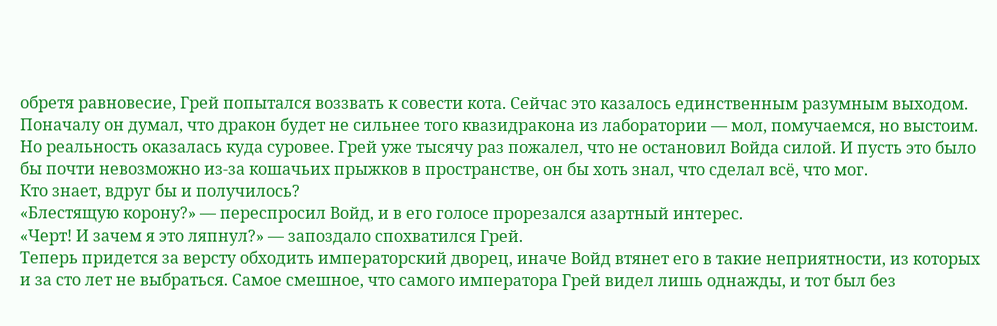обретя равновесие, Грей попытался воззвать к совести кота. Сейчас это казалось единственным разумным выходом.
Поначалу он думал, что дракон будет не сильнее того квазидракона из лаборатории — мол, помучаемся, но выстоим. Но реальность оказалась куда суровее. Грей уже тысячу раз пожалел, что не остановил Войда силой. И пусть это было бы почти невозможно из-за кошачьих прыжков в пространстве, он бы хоть знал, что сделал всё, что мог.
Кто знает, вдруг бы и получилось?
«Блестящую корону?» — переспросил Войд, и в его голосе прорезался азартный интерес.
«Черт! И зачем я это ляпнул?» — запоздало спохватился Грей.
Теперь придется за версту обходить императорский дворец, иначе Войд втянет его в такие неприятности, из которых и за сто лет не выбраться. Самое смешное, что самого императора Грей видел лишь однажды, и тот был без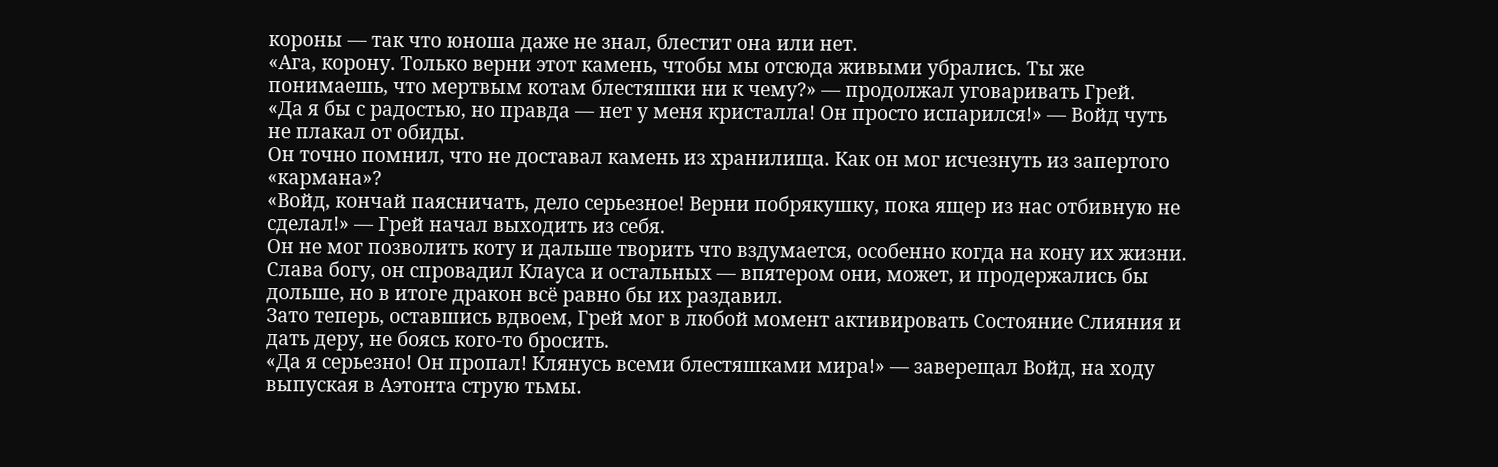короны — так что юноша даже не знал, блестит она или нет.
«Ага, корону. Только верни этот камень, чтобы мы отсюда живыми убрались. Ты же понимаешь, что мертвым котам блестяшки ни к чему?» — продолжал уговаривать Грей.
«Да я бы с радостью, но правда — нет у меня кристалла! Он просто испарился!» — Войд чуть не плакал от обиды.
Он точно помнил, что не доставал камень из хранилища. Как он мог исчезнуть из запертого «кармана»?
«Войд, кончай паясничать, дело серьезное! Верни побрякушку, пока ящер из нас отбивную не сделал!» — Грей начал выходить из себя.
Он не мог позволить коту и дальше творить что вздумается, особенно когда на кону их жизни. Слава богу, он спровадил Клауса и остальных — впятером они, может, и продержались бы дольше, но в итоге дракон всё равно бы их раздавил.
Зато теперь, оставшись вдвоем, Грей мог в любой момент активировать Состояние Слияния и дать деру, не боясь кого-то бросить.
«Да я серьезно! Он пропал! Клянусь всеми блестяшками мира!» — заверещал Войд, на ходу выпуская в Аэтонта струю тьмы.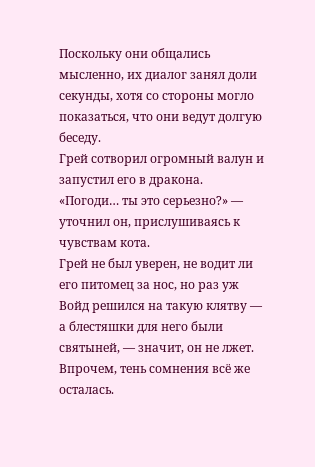Поскольку они общались мысленно, их диалог занял доли секунды, хотя со стороны могло показаться, что они ведут долгую беседу.
Грей сотворил огромный валун и запустил его в дракона.
«Погоди… ты это серьезно?» — уточнил он, прислушиваясь к чувствам кота.
Грей не был уверен, не водит ли его питомец за нос, но раз уж Войд решился на такую клятву — а блестяшки для него были святыней, — значит, он не лжет. Впрочем, тень сомнения всё же осталась.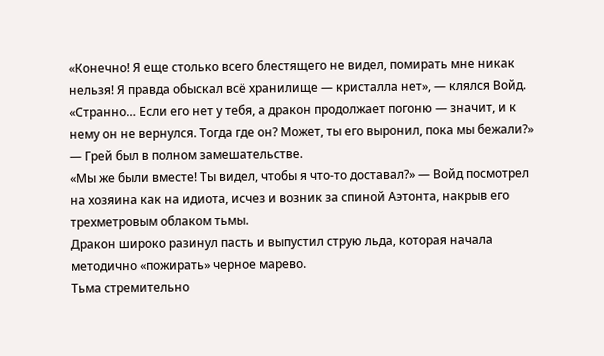«Конечно! Я еще столько всего блестящего не видел, помирать мне никак нельзя! Я правда обыскал всё хранилище — кристалла нет», — клялся Войд.
«Странно… Если его нет у тебя, а дракон продолжает погоню — значит, и к нему он не вернулся. Тогда где он? Может, ты его выронил, пока мы бежали?» — Грей был в полном замешательстве.
«Мы же были вместе! Ты видел, чтобы я что-то доставал?» — Войд посмотрел на хозяина как на идиота, исчез и возник за спиной Аэтонта, накрыв его трехметровым облаком тьмы.
Дракон широко разинул пасть и выпустил струю льда, которая начала методично «пожирать» черное марево.
Тьма стремительно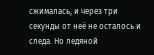сжималась, и через три секунды от неё не осталось и следа. Но ледяной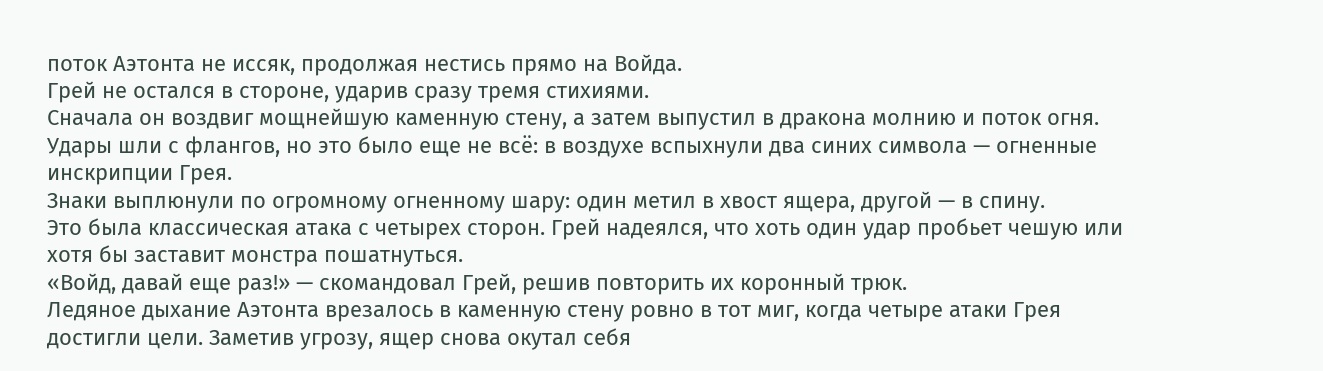поток Аэтонта не иссяк, продолжая нестись прямо на Войда.
Грей не остался в стороне, ударив сразу тремя стихиями.
Сначала он воздвиг мощнейшую каменную стену, а затем выпустил в дракона молнию и поток огня. Удары шли с флангов, но это было еще не всё: в воздухе вспыхнули два синих символа — огненные инскрипции Грея.
Знаки выплюнули по огромному огненному шару: один метил в хвост ящера, другой — в спину.
Это была классическая атака с четырех сторон. Грей надеялся, что хоть один удар пробьет чешую или хотя бы заставит монстра пошатнуться.
«Войд, давай еще раз!» — скомандовал Грей, решив повторить их коронный трюк.
Ледяное дыхание Аэтонта врезалось в каменную стену ровно в тот миг, когда четыре атаки Грея достигли цели. Заметив угрозу, ящер снова окутал себя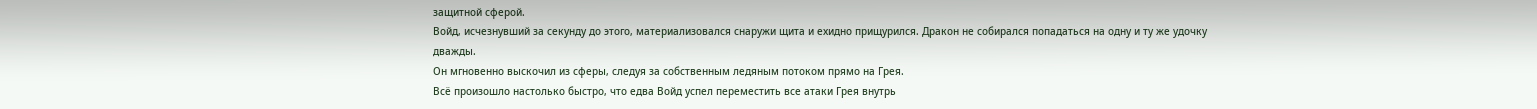защитной сферой.
Войд, исчезнувший за секунду до этого, материализовался снаружи щита и ехидно прищурился. Дракон не собирался попадаться на одну и ту же удочку дважды.
Он мгновенно выскочил из сферы, следуя за собственным ледяным потоком прямо на Грея.
Всё произошло настолько быстро, что едва Войд успел переместить все атаки Грея внутрь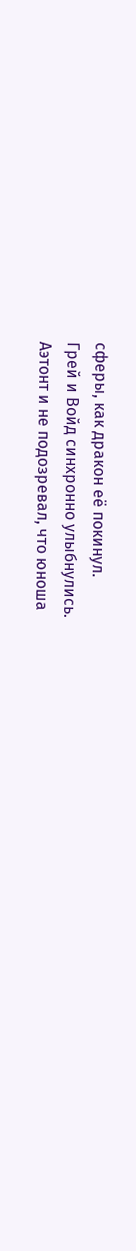сферы, как дракон её покинул.
Грей и Войд синхронно улыбнулись.
Аэтонт и не подозревал, что юноша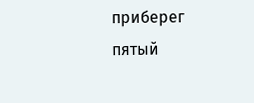приберег пятый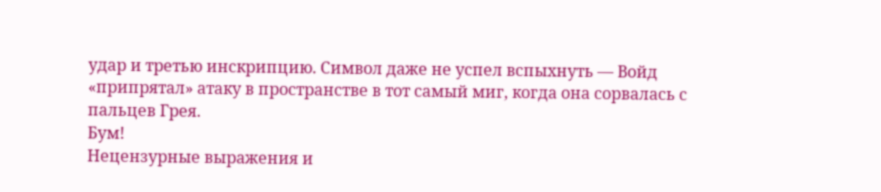удар и третью инскрипцию. Символ даже не успел вспыхнуть — Войд «припрятал» атаку в пространстве в тот самый миг, когда она сорвалась с пальцев Грея.
Бум!
Нецензурные выражения и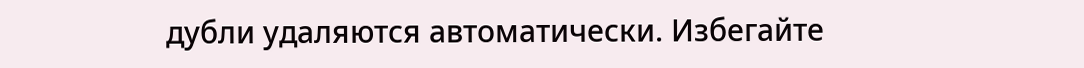дубли удаляются автоматически. Избегайте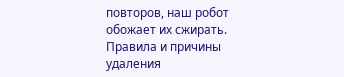повторов, наш робот обожает их сжирать. Правила и причины удаления